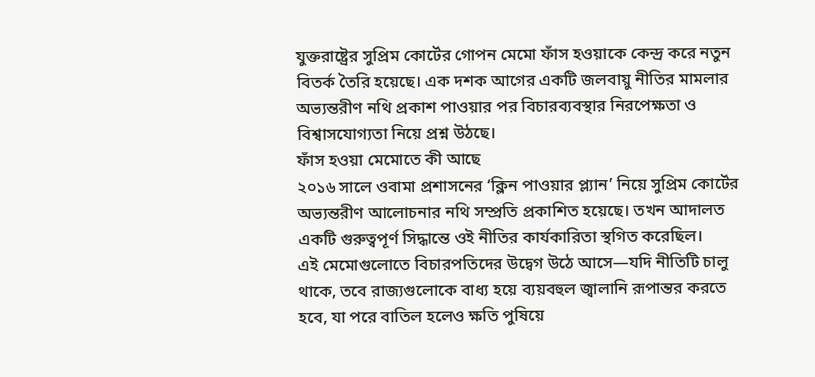যুক্তরাষ্ট্রের সুপ্রিম কোর্টের গোপন মেমো ফাঁস হওয়াকে কেন্দ্র করে নতুন বিতর্ক তৈরি হয়েছে। এক দশক আগের একটি জলবায়ু নীতির মামলার অভ্যন্তরীণ নথি প্রকাশ পাওয়ার পর বিচারব্যবস্থার নিরপেক্ষতা ও বিশ্বাসযোগ্যতা নিয়ে প্রশ্ন উঠছে।
ফাঁস হওয়া মেমোতে কী আছে
২০১৬ সালে ওবামা প্রশাসনের ‘ক্লিন পাওয়ার প্ল্যান’ নিয়ে সুপ্রিম কোর্টের অভ্যন্তরীণ আলোচনার নথি সম্প্রতি প্রকাশিত হয়েছে। তখন আদালত একটি গুরুত্বপূর্ণ সিদ্ধান্তে ওই নীতির কার্যকারিতা স্থগিত করেছিল।
এই মেমোগুলোতে বিচারপতিদের উদ্বেগ উঠে আসে—যদি নীতিটি চালু থাকে, তবে রাজ্যগুলোকে বাধ্য হয়ে ব্যয়বহুল জ্বালানি রূপান্তর করতে হবে, যা পরে বাতিল হলেও ক্ষতি পুষিয়ে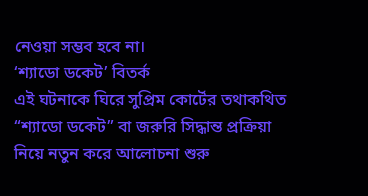নেওয়া সম্ভব হবে না।
‘শ্যাডো ডকেট’ বিতর্ক
এই ঘটনাকে ঘিরে সুপ্রিম কোর্টের তথাকথিত “শ্যাডো ডকেট” বা জরুরি সিদ্ধান্ত প্রক্রিয়া নিয়ে নতুন করে আলোচনা শুরু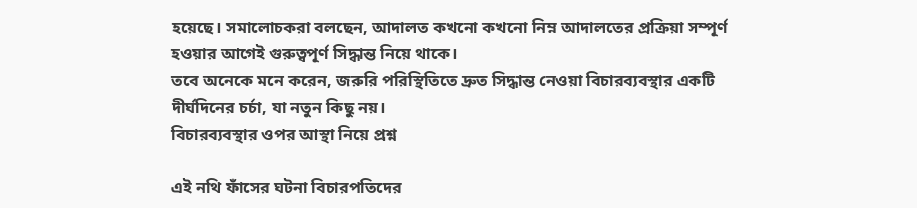হয়েছে। সমালোচকরা বলছেন, আদালত কখনো কখনো নিম্ন আদালতের প্রক্রিয়া সম্পূর্ণ হওয়ার আগেই গুরুত্বপূর্ণ সিদ্ধান্ত নিয়ে থাকে।
তবে অনেকে মনে করেন, জরুরি পরিস্থিতিতে দ্রুত সিদ্ধান্ত নেওয়া বিচারব্যবস্থার একটি দীর্ঘদিনের চর্চা, যা নতুন কিছু নয়।
বিচারব্যবস্থার ওপর আস্থা নিয়ে প্রশ্ন

এই নথি ফাঁসের ঘটনা বিচারপতিদের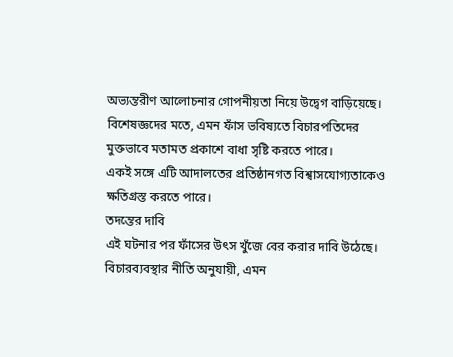অভ্যন্তরীণ আলোচনার গোপনীয়তা নিয়ে উদ্বেগ বাড়িয়েছে। বিশেষজ্ঞদের মতে, এমন ফাঁস ভবিষ্যতে বিচারপতিদের মুক্তভাবে মতামত প্রকাশে বাধা সৃষ্টি করতে পারে।
একই সঙ্গে এটি আদালতের প্রতিষ্ঠানগত বিশ্বাসযোগ্যতাকেও ক্ষতিগ্রস্ত করতে পারে।
তদন্তের দাবি
এই ঘটনার পর ফাঁসের উৎস খুঁজে বের করার দাবি উঠেছে। বিচারব্যবস্থার নীতি অনুযায়ী, এমন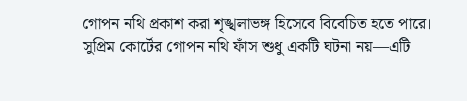গোপন নথি প্রকাশ করা শৃঙ্খলাভঙ্গ হিসেবে বিবেচিত হতে পারে।
সুপ্রিম কোর্টের গোপন নথি ফাঁস শুধু একটি ঘটনা নয়—এটি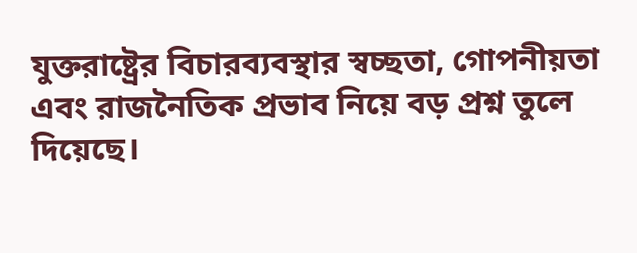যুক্তরাষ্ট্রের বিচারব্যবস্থার স্বচ্ছতা, গোপনীয়তা এবং রাজনৈতিক প্রভাব নিয়ে বড় প্রশ্ন তুলে দিয়েছে।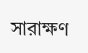সারাক্ষণ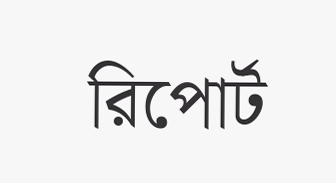রিপোর্ট